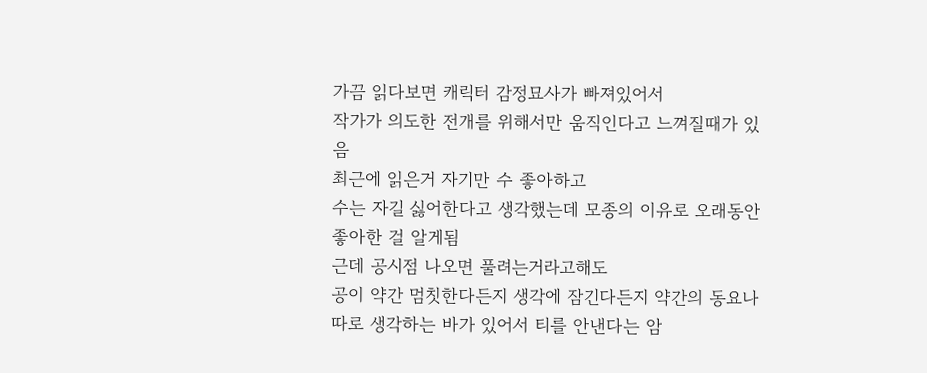가끔 읽다보면 캐릭터 감정묘사가 빠져있어서
작가가 의도한 전개를 위해서만 움직인다고 느껴질때가 있음
최근에 읽은거 자기만 수 좋아하고
수는 자길 싫어한다고 생각했는데 모종의 이유로 오래동안 좋아한 걸 알게됨
근데 공시점 나오면 풀려는거라고해도
공이 약간 멈칫한다든지 생각에 잠긴다든지 약간의 동요나
따로 생각하는 바가 있어서 티를 안낸다는 암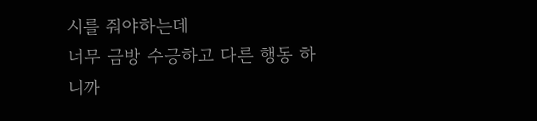시를 줘야하는데
너무 금방 수긍하고 다른 행동 하니까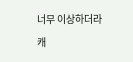너무 이상하더라
캐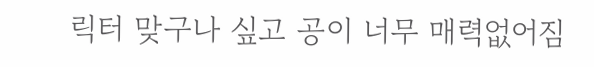릭터 맞구나 싶고 공이 너무 매력없어짐